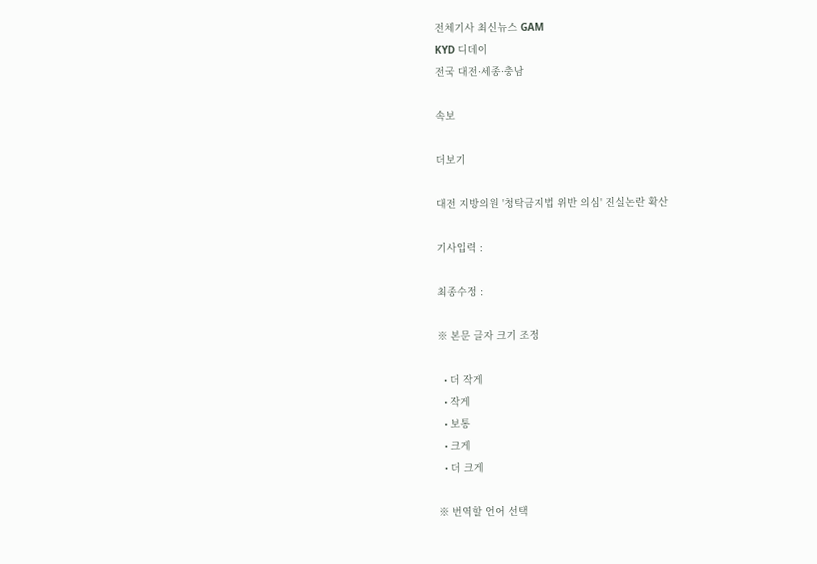전체기사 최신뉴스 GAM
KYD 디데이
전국 대전·세종·충남

속보

더보기

대전 지방의원 '청탁금지법 위반 의심' 진실논란 확산

기사입력 :

최종수정 :

※ 본문 글자 크기 조정

  • 더 작게
  • 작게
  • 보통
  • 크게
  • 더 크게

※ 번역할 언어 선택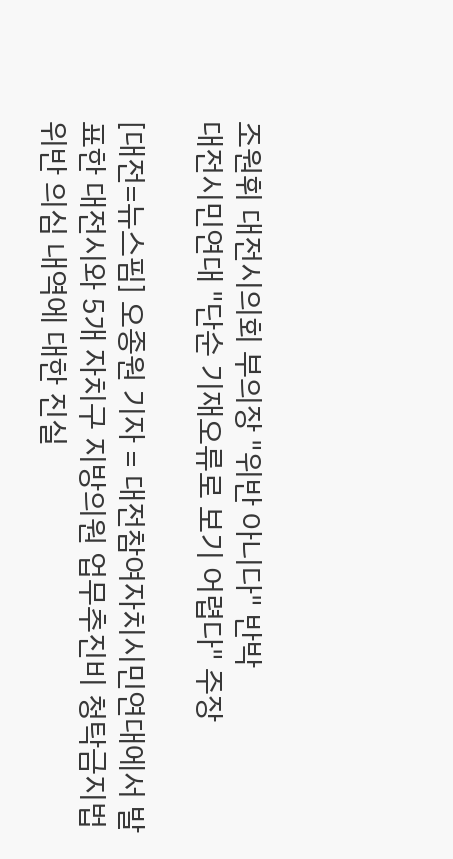조원휘 대전시의회 부의장 "위반 아니다" 반박
대전시민연대 "단순 기재오류로 보기 어렵다" 주장

[대전=뉴스핌] 오종원 기자 = 대전참여자치시민연대에서 발표한 대전시와 5개 자치구 지방의원 업무추진비 청탁금지법 위반 의심 내역에 대한 진실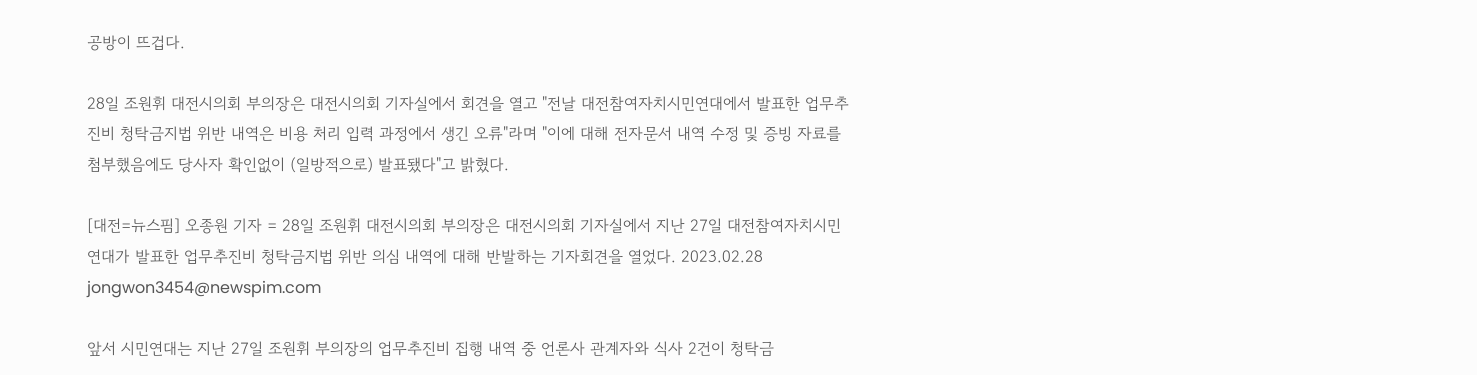공방이 뜨겁다.

28일 조원휘 대전시의회 부의장은 대전시의회 기자실에서 회견을 열고 "전날 대전참여자치시민연대에서 발표한 업무추진비 청탁금지법 위반 내역은 비용 처리 입력 과정에서 생긴 오류"라며 "이에 대해 전자문서 내역 수정 및 증빙 자료를 첨부했음에도 당사자 확인없이 (일방적으로) 발표됐다"고 밝혔다.

[대전=뉴스핌] 오종원 기자 = 28일 조원휘 대전시의회 부의장은 대전시의회 기자실에서 지난 27일 대전참여자치시민연대가 발표한 업무추진비 청탁금지법 위반 의심 내역에 대해 반발하는 기자회견을 열었다. 2023.02.28 jongwon3454@newspim.com

앞서 시민연대는 지난 27일 조원휘 부의장의 업무추진비 집행 내역 중 언론사 관계자와 식사 2건이 청탁금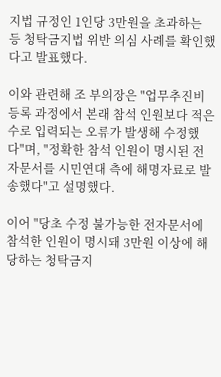지법 규정인 1인당 3만원을 초과하는 등 청탁금지법 위반 의심 사례를 확인했다고 발표했다.

이와 관련해 조 부의장은 "업무추진비 등록 과정에서 본래 참석 인원보다 적은 수로 입력되는 오류가 발생해 수정했다"며, "정확한 참석 인원이 명시된 전자문서를 시민연대 측에 해명자료로 발송했다"고 설명했다.

이어 "당초 수정 불가능한 전자문서에 참석한 인원이 명시돼 3만원 이상에 해당하는 청탁금지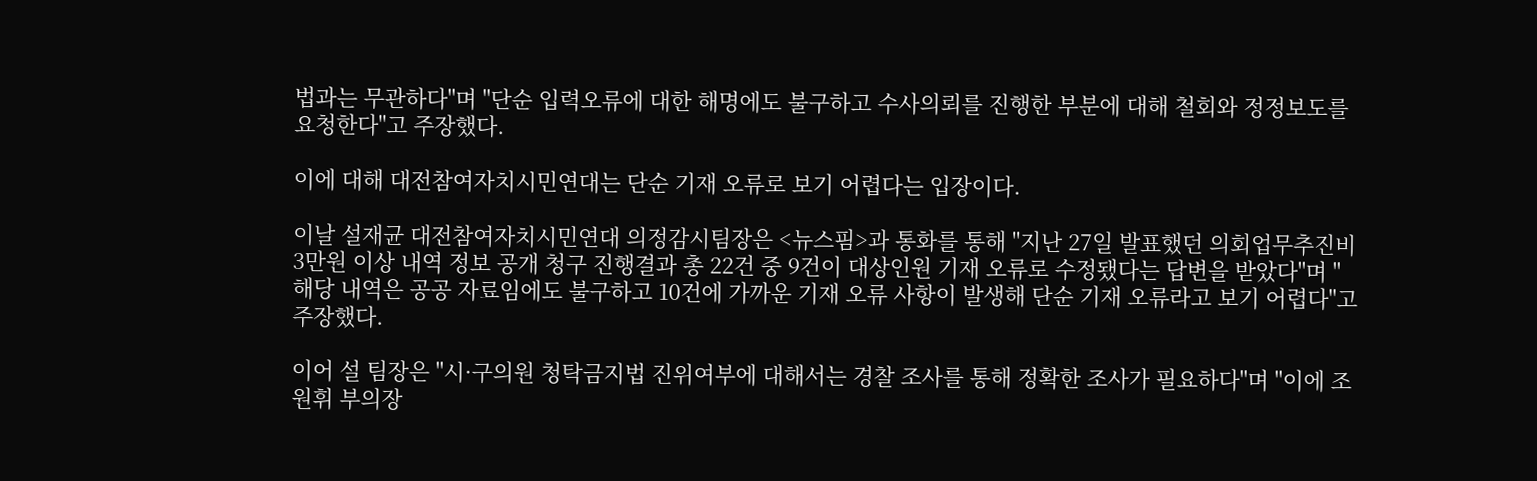법과는 무관하다"며 "단순 입력오류에 대한 해명에도 불구하고 수사의뢰를 진행한 부분에 대해 철회와 정정보도를 요청한다"고 주장했다.

이에 대해 대전참여자치시민연대는 단순 기재 오류로 보기 어렵다는 입장이다.

이날 설재균 대전참여자치시민연대 의정감시팀장은 <뉴스핌>과 통화를 통해 "지난 27일 발표했던 의회업무추진비 3만원 이상 내역 정보 공개 청구 진행결과 총 22건 중 9건이 대상인원 기재 오류로 수정됐다는 답변을 받았다"며 "해당 내역은 공공 자료임에도 불구하고 10건에 가까운 기재 오류 사항이 발생해 단순 기재 오류라고 보기 어렵다"고 주장했다.

이어 설 팀장은 "시·구의원 청탁금지법 진위여부에 대해서는 경찰 조사를 통해 정확한 조사가 필요하다"며 "이에 조원휘 부의장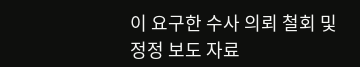이 요구한 수사 의뢰 철회 및 정정 보도 자료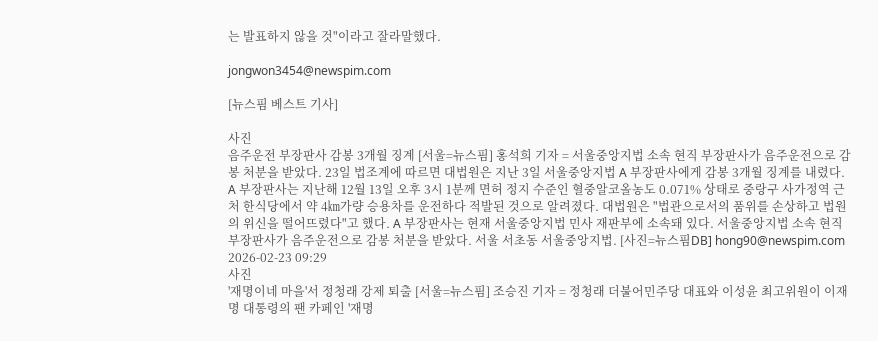는 발표하지 않을 것"이라고 잘라말했다.

jongwon3454@newspim.com

[뉴스핌 베스트 기사]

사진
음주운전 부장판사 감봉 3개월 징계 [서울=뉴스핌] 홍석희 기자 = 서울중앙지법 소속 현직 부장판사가 음주운전으로 감봉 처분을 받았다. 23일 법조계에 따르면 대법원은 지난 3일 서울중앙지법 A 부장판사에게 감봉 3개월 징계를 내렸다. A 부장판사는 지난해 12월 13일 오후 3시 1분께 면허 정지 수준인 혈중알코올농도 0.071% 상태로 중랑구 사가정역 근처 한식당에서 약 4㎞가량 승용차를 운전하다 적발된 것으로 알려졌다. 대법원은 "법관으로서의 품위를 손상하고 법원의 위신을 떨어뜨렸다"고 했다. A 부장판사는 현재 서울중앙지법 민사 재판부에 소속돼 있다. 서울중앙지법 소속 현직 부장판사가 음주운전으로 감봉 처분을 받았다. 서울 서초동 서울중앙지법. [사진=뉴스핌DB] hong90@newspim.com 2026-02-23 09:29
사진
'재명이네 마을'서 정청래 강제 퇴출 [서울=뉴스핌] 조승진 기자 = 정청래 더불어민주당 대표와 이성윤 최고위원이 이재명 대통령의 팬 카페인 '재명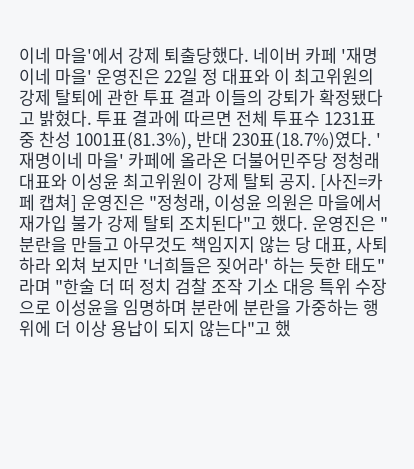이네 마을'에서 강제 퇴출당했다. 네이버 카페 '재명이네 마을' 운영진은 22일 정 대표와 이 최고위원의 강제 탈퇴에 관한 투표 결과 이들의 강퇴가 확정됐다고 밝혔다. 투표 결과에 따르면 전체 투표수 1231표 중 찬성 1001표(81.3%), 반대 230표(18.7%)였다. '재명이네 마을' 카페에 올라온 더불어민주당 정청래 대표와 이성윤 최고위원이 강제 탈퇴 공지. [사진=카페 캡쳐] 운영진은 "정청래, 이성윤 의원은 마을에서 재가입 불가 강제 탈퇴 조치된다"고 했다. 운영진은 "분란을 만들고 아무것도 책임지지 않는 당 대표, 사퇴하라 외쳐 보지만 '너희들은 짖어라' 하는 듯한 태도"라며 "한술 더 떠 정치 검찰 조작 기소 대응 특위 수장으로 이성윤을 임명하며 분란에 분란을 가중하는 행위에 더 이상 용납이 되지 않는다"고 했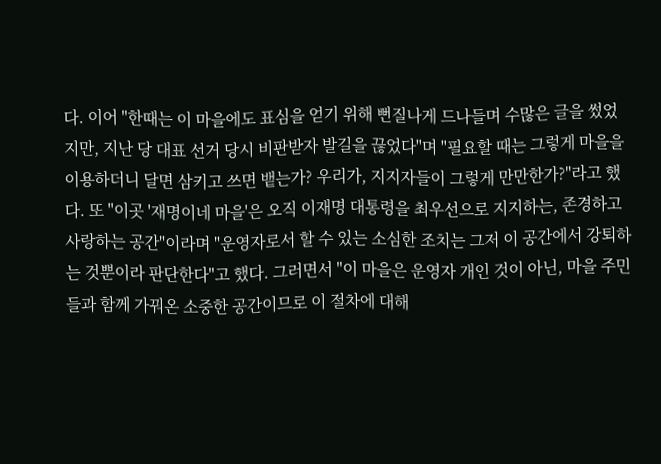다. 이어 "한때는 이 마을에도 표심을 얻기 위해 뻔질나게 드나들며 수많은 글을 썼었지만, 지난 당 대표 선거 당시 비판받자 발길을 끊었다"며 "필요할 때는 그렇게 마을을 이용하더니 달면 삼키고 쓰면 뱉는가? 우리가, 지지자들이 그렇게 만만한가?"라고 했다. 또 "이곳 '재명이네 마을'은 오직 이재명 대통령을 최우선으로 지지하는, 존경하고 사랑하는 공간"이라며 "운영자로서 할 수 있는 소심한 조치는 그저 이 공간에서 강퇴하는 것뿐이라 판단한다"고 했다. 그러면서 "이 마을은 운영자 개인 것이 아닌, 마을 주민들과 함께 가꿔온 소중한 공간이므로 이 절차에 대해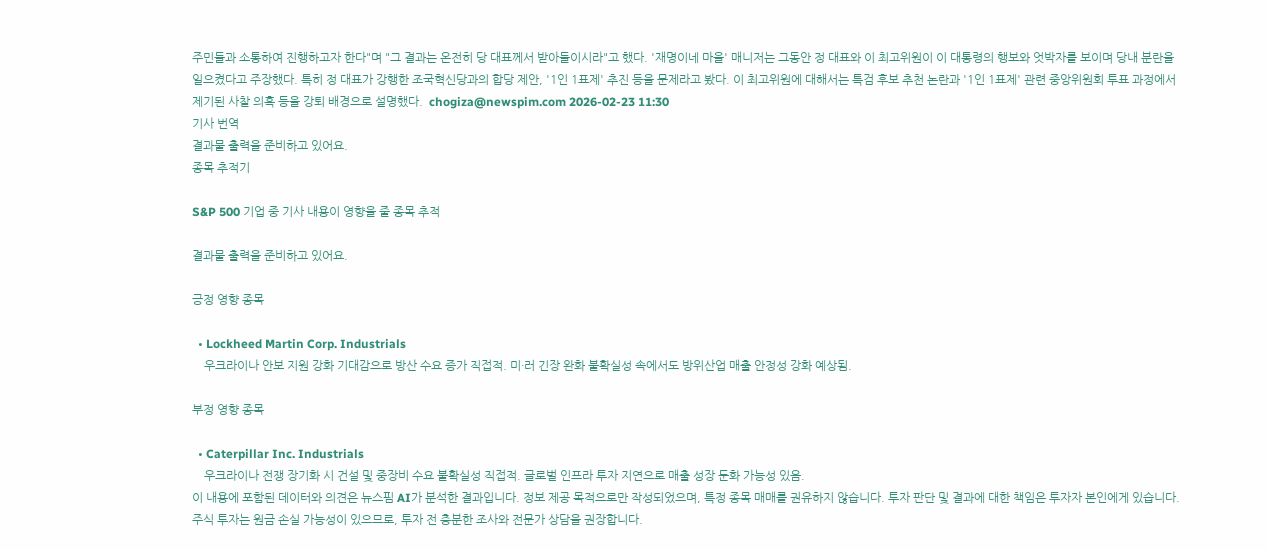주민들과 소통하여 진행하고자 한다"며 "그 결과는 온전히 당 대표께서 받아들이시라"고 했다. '재명이네 마을' 매니저는 그동안 정 대표와 이 최고위원이 이 대통령의 행보와 엇박자를 보이며 당내 분란을 일으켰다고 주장했다. 특히 정 대표가 강행한 조국혁신당과의 합당 제안, '1인 1표제' 추진 등을 문제라고 봤다. 이 최고위원에 대해서는 특검 후보 추천 논란과 '1인 1표제' 관련 중앙위원회 투표 과정에서 제기된 사찰 의혹 등을 강퇴 배경으로 설명했다.  chogiza@newspim.com 2026-02-23 11:30
기사 번역
결과물 출력을 준비하고 있어요.
종목 추적기

S&P 500 기업 중 기사 내용이 영향을 줄 종목 추적

결과물 출력을 준비하고 있어요.

긍정 영향 종목

  • Lockheed Martin Corp. Industrials
    우크라이나 안보 지원 강화 기대감으로 방산 수요 증가 직접적. 미·러 긴장 완화 불확실성 속에서도 방위산업 매출 안정성 강화 예상됨.

부정 영향 종목

  • Caterpillar Inc. Industrials
    우크라이나 전쟁 장기화 시 건설 및 중장비 수요 불확실성 직접적. 글로벌 인프라 투자 지연으로 매출 성장 둔화 가능성 있음.
이 내용에 포함된 데이터와 의견은 뉴스핌 AI가 분석한 결과입니다. 정보 제공 목적으로만 작성되었으며, 특정 종목 매매를 권유하지 않습니다. 투자 판단 및 결과에 대한 책임은 투자자 본인에게 있습니다. 주식 투자는 원금 손실 가능성이 있으므로, 투자 전 충분한 조사와 전문가 상담을 권장합니다.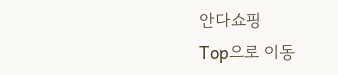안다쇼핑
Top으로 이동